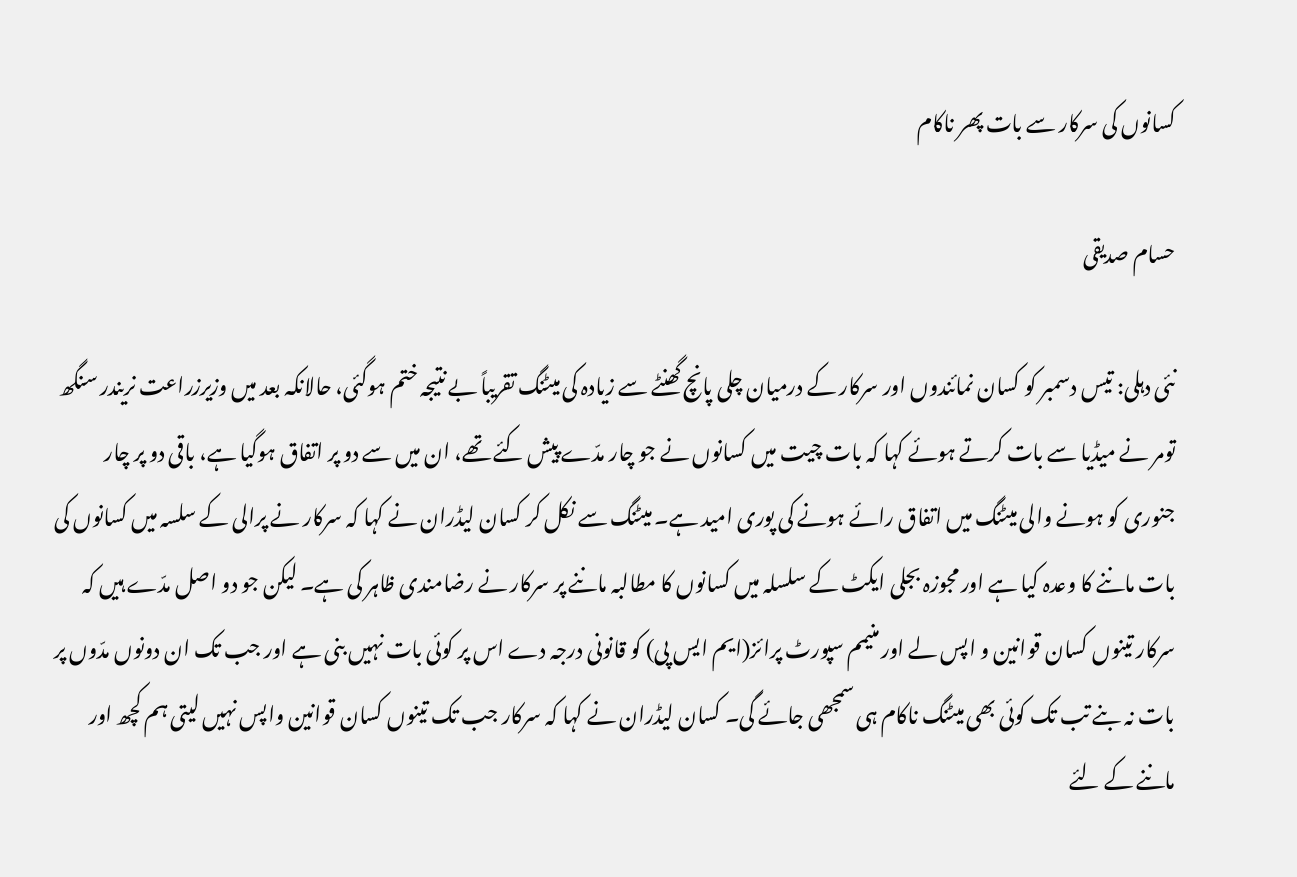کسانوں کی سرکار سے بات پھر ناکام

حسام صدیقی

نئی دہلی: تیس دسمبر کو کسان نمائندوں اور سرکار کے درمیان چلی پانچ گھنٹے سے زیادہ کی میٹنگ تقریباً بے نتیجہ ختم ہوگئی، حالانکہ بعد میں وزیرزراعت نریندر سنگھ تومر نے میڈیا سے بات کرتے ہوئے کہا کہ بات چیت میں کسانوں نے جو چار مدّے پیش کئے تھے، ان میں سے دو پر اتفاق ہوگیا ہے، باقی دو پر چار جنوری کو ہونے والی میٹنگ میں اتفاق رائے ہونے کی پوری امید ہے۔ میٹنگ سے نکل کر کسان لیڈران نے کہا کہ سرکار نے پرالی کے سلسہ میں کسانوں کی بات ماننے کا وعدہ کیا ہے اور مجوزہ بجلی ایکٹ کے سلسلہ میں کسانوں کا مطالبہ ماننے پر سرکار نے رضامندی ظاہر کی ہے۔ لیکن جو دو اصل مدّے ہیں کہ سرکار تینوں کسان قوانین و اپس لے اور منیمم سپورٹ پرائز(ایم ایس پی) کو قانونی درجہ دے اس پر کوئی بات نہیں بنی ہے اور جب تک ان دونوں مدّوں پر بات نہ بنے تب تک کوئی بھی میٹنگ ناکام ہی سمجھی جائے گی۔ کسان لیڈران نے کہا کہ سرکار جب تک تینوں کسان قوانین واپس نہیں لیتی ہم کچھ اور ماننے کے لئے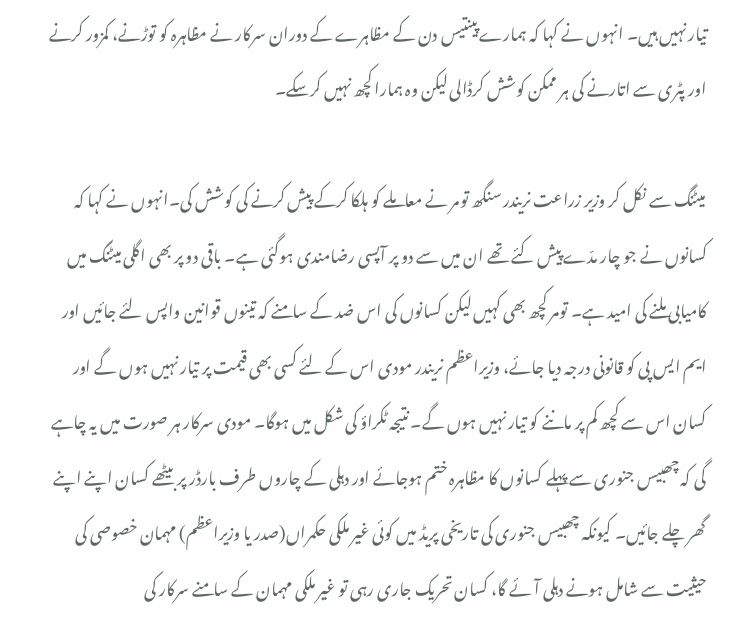تیار نہیں ہیں۔ انہوں نے کہا کہ ہمارے پینتیس دن کے مظاہرے کے دوران سرکار نے مظاہرہ کو توڑنے، کمزور کرنے اور پٹری سے اتارنے کی ہر ممکن کوشش کرڈالی لیکن وہ ہمارا کچھ نہیں کرسکے۔

میٹنگ سے نکل کر وزیر زراعت نریندر سنگھ تومر نے معاملے کو ہلکا کرکے پیش کرنے کی کوشش کی۔انہوں نے کہا کہ کسانوں نے جو چار مدّے پیش کئے تھے ان میں سے دو پر آپسی رضامندی ہوگئی ہے۔ باقی دو پر بھی اگلی میٹنگ میں کامیابی ملنے کی امید ہے۔ تومر کچھ بھی کہیں لیکن کسانوں کی اس ضد کے سامنے کہ تینوں قوانین واپس لئے جائیں اور ایم ایس پی کو قانونی درجہ دیا جائے، وزیراعظم نریندر مودی اس کے لئے کسی بھی قیمت پر تیار نہیں ہوں گے اور کسان اس سے کچھ کم پر ماننے کو تیار نہیں ہوں گے۔ نتیجہ ٹکراؤ کی شکل میں ہوگا۔ مودی سرکار ہر صورت میں یہ چاہے گی کہ چھبیس جنوری سے پہلے کسانوں کا مظاہرہ ختم ہوجائے اور دہلی کے چاروں طرف بارڈر پر بیٹھے کسان اپنے اپنے گھر چلے جائیں۔ کیونکہ چھبیس جنوری کی تاریخی پریڈ میں کوئی غیر ملکی حکمراں(صدر یا وزیراعظم) مہمان خصوصی کی حیثیت سے شامل ہونے دہلی آئے گا، کسان تحریک جاری رہی تو غیر ملکی مہمان کے سامنے سرکار کی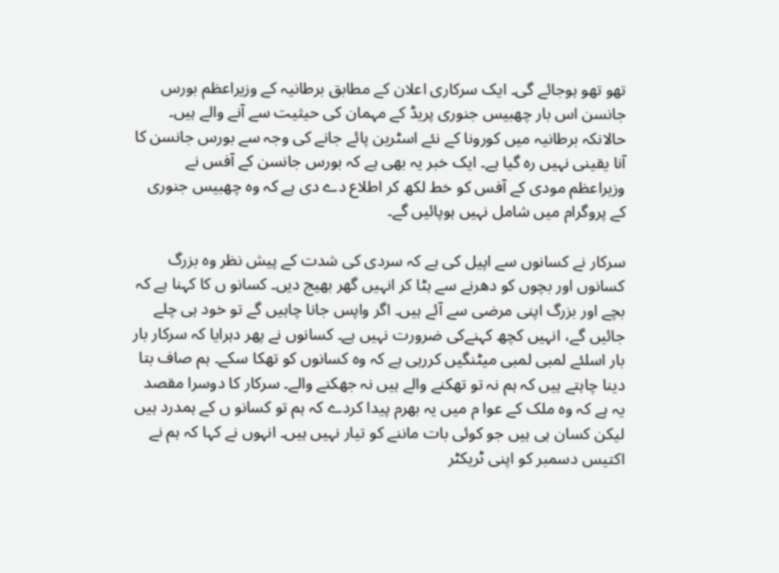تھو تھو ہوجائے گی۔ ایک سرکاری اعلان کے مطابق برطانیہ کے وزیراعظم بورس جانسن اس بار چھبیس جنوری پریڈ کے مہمان کی حیثیت سے آنے والے ہیں۔ حالانکہ برطانیہ میں کورونا کے نئے اسٹرین پائے جانے کی وجہ سے بورس جانسن کا آنا یقینی نہیں رہ گیا ہے۔ ایک خبر یہ بھی ہے کہ بورس جانسن کے آفس نے وزیراعظم مودی کے آفس کو خط لکھ کر اطلاع دے دی ہے کہ وہ چھبیس جنوری کے پروگرام میں شامل نہیں ہوپائیں گے۔

سرکار نے کسانوں سے اپیل کی ہے کہ سردی کی شدت کے پیش نظر وہ بزرگ کسانوں اور بچوں کو دھرنے سے ہٹا کر انہیں گھر بھیج دیں۔ کسانو ں کا کہنا ہے کہ بچے اور بزرگ اپنی مرضی سے آئے ہیں۔ اگر واپس جانا چاہیں گے تو خود ہی چلے جائیں گے، انہیں کچھ کہنےکی ضرورت نہیں ہے۔ کسانوں نے پھر دہرایا کہ سرکار بار بار اسلئے لمبی لمبی میٹنگیں کررہی ہے کہ وہ کسانوں کو تھکا سکے۔ ہم صاف بتا دینا چاہتے ہیں کہ ہم نہ تو تھکنے والے ہیں نہ جھکنے والے۔ سرکار کا دوسرا مقصد یہ ہے کہ وہ ملک کے عوا م میں یہ بھرم پیدا کردے کہ ہم تو کسانو ں کے ہمدرد ہیں لیکن کسان ہی ہیں جو کوئی بات ماننے کو تیار نہیں ہیں۔ انہوں نے کہا کہ ہم نے اکتیس دسمبر کو اپنی ٹریکٹر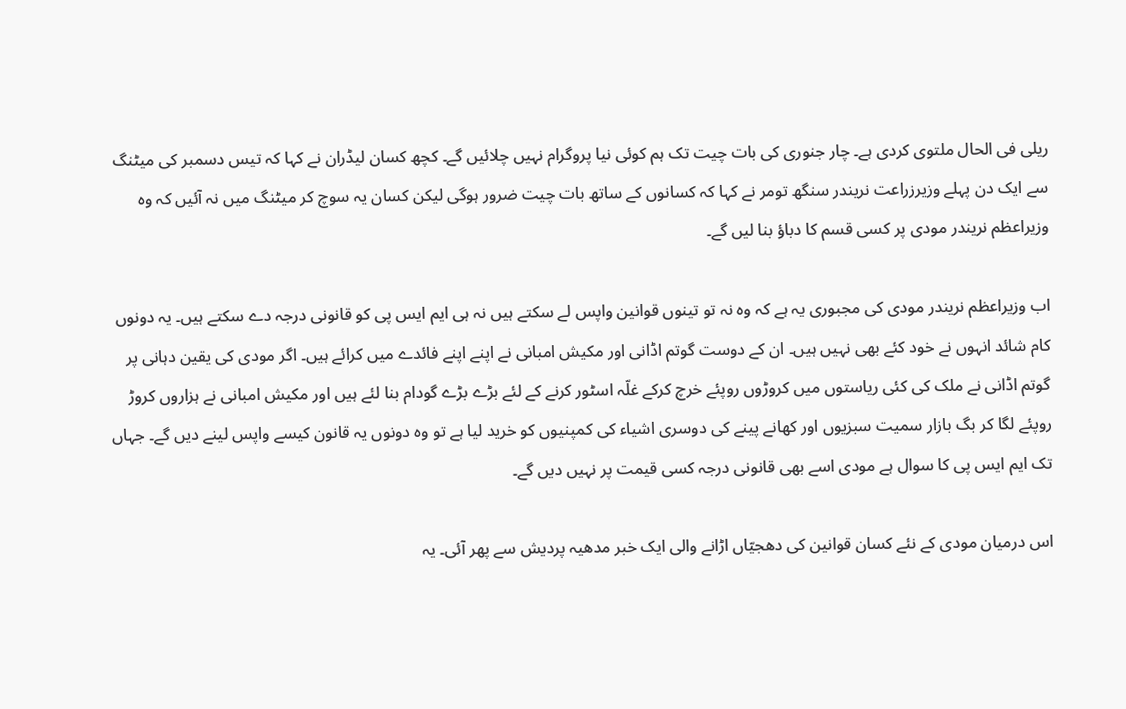ریلی فی الحال ملتوی کردی ہے۔ چار جنوری کی بات چیت تک ہم کوئی نیا پروگرام نہیں چلائیں گے۔ کچھ کسان لیڈران نے کہا کہ تیس دسمبر کی میٹنگ سے ایک دن پہلے وزیرزراعت نریندر سنگھ تومر نے کہا کہ کسانوں کے ساتھ بات چیت ضرور ہوگی لیکن کسان یہ سوچ کر میٹنگ میں نہ آئیں کہ وہ وزیراعظم نریندر مودی پر کسی قسم کا دباؤ بنا لیں گے۔

اب وزیراعظم نریندر مودی کی مجبوری یہ ہے کہ وہ نہ تو تینوں قوانین واپس لے سکتے ہیں نہ ہی ایم ایس پی کو قانونی درجہ دے سکتے ہیں۔ یہ دونوں کام شائد انہوں نے خود کئے بھی نہیں ہیں۔ ان کے دوست گوتم اڈانی اور مکیش امبانی نے اپنے اپنے فائدے میں کرائے ہیں۔ اگر مودی کی یقین دہانی پر گوتم اڈانی نے ملک کی کئی ریاستوں میں کروڑوں روپئے خرچ کرکے غلّہ اسٹور کرنے کے لئے بڑے بڑے گودام بنا لئے ہیں اور مکیش امبانی نے ہزاروں کروڑ روپئے لگا کر بگ بازار سمیت سبزیوں اور کھانے پینے کی دوسری اشیاء کی کمپنیوں کو خرید لیا ہے تو وہ دونوں یہ قانون کیسے واپس لینے دیں گے۔ جہاں تک ایم ایس پی کا سوال ہے مودی اسے بھی قانونی درجہ کسی قیمت پر نہیں دیں گے۔

اس درمیان مودی کے نئے کسان قوانین کی دھجیّاں اڑانے والی ایک خبر مدھیہ پردیش سے پھر آئی۔ یہ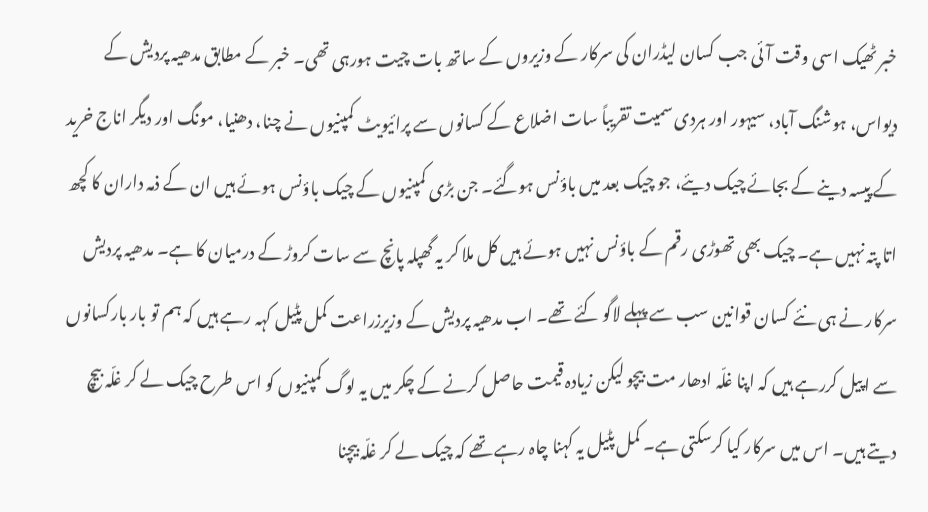خبر ٹھیک اسی وقت آئی جب کسان لیڈران کی سرکار کے وزیروں کے ساتھ بات چیت ہورہی تھی۔ خبر کے مطابق مدھیہ پردیش کے دیواس، ہوشنگ آباد، سیہور اور ہردی سمیت تقریباً سات اضلاع کے کسانوں سے پرائیویٹ کمپنیوں نے چنا، دھنیا، مونگ اور دیگر اناج خرید کے پیسہ دینے کے بجائے چیک دیئے، جو چیک بعد میں باؤنس ہوگئے۔ جن بڑی کمپنیوں کے چیک باؤنس ہوئے ہیں ان کے ذمہ داران کا کچھ اتا پتہ نہیں ہے۔ چیک بھی تھوڑی رقم کے باؤنس نہیں ہوئے ہیں کل ملا کر یہ گھپلہ پانچ سے سات کروڑ کے درمیان کا ہے۔ مدھیہ پردیش سرکار نے ہی نئے کسان قوانین سب سے پہلے لاگو کئے تھے۔ اب مدھیہ پردیش کے وزیرزراعت کمل پٹیل کہہ رہے ہیں کہ ہم تو بار بارکسانوں سے اپیل کررہے ہیں کہ اپنا غلّہ ادھار مت بیچو لیکن زیادہ قیمت حاصل کرنے کے چکر میں یہ لوگ کمپنیوں کو اس طرح چیک لے کر غلّہ بیچ دیتے ہیں۔ اس میں سرکار کیا کرسکتی ہے۔ کمل پٹیل یہ کہنا چاہ رہے تھے کہ چیک لے کر غلّہ بیچنا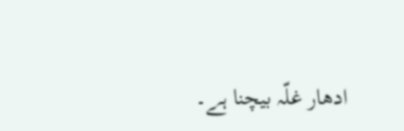ادھار غلّہ بیچنا ہے۔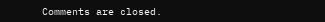Comments are closed.